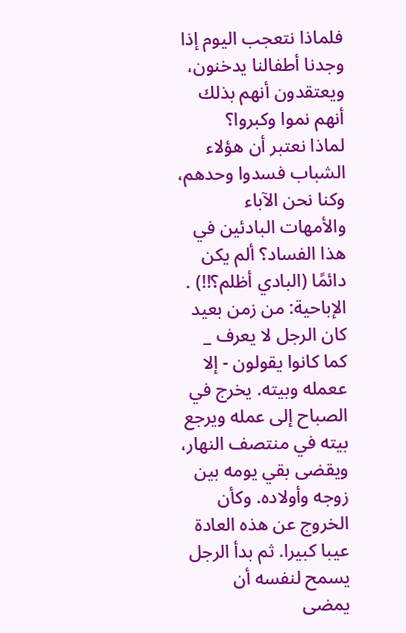فلماذا نتعجب اليوم إذا وجدنا أطفالنا يدخنون، ويعتقدون أنهم بذلك أنهم نموا وكبروا؟
لماذا نعتبر أن هؤلاء الشباب فسدوا وحدهم، وكنا نحن الآباء والأمهات البادئين في هذا الفساد؟ ألم يكن دائمًا (البادي أظلم؟!!) .
الإباحية: من زمن بعيد كان الرجل لا يعرف _ كما كانوا يقولون - إلا ععمله وبيته. يخرج في الصباح إلى عمله ويرجع بيته في منتصف النهار، ويقضى بقي يومه بين زوجه وأولاده. وكأن الخروج عن هذه العادة عيبا كبيرا. ثم بدأ الرجل يسمح لنفسه أن يمضى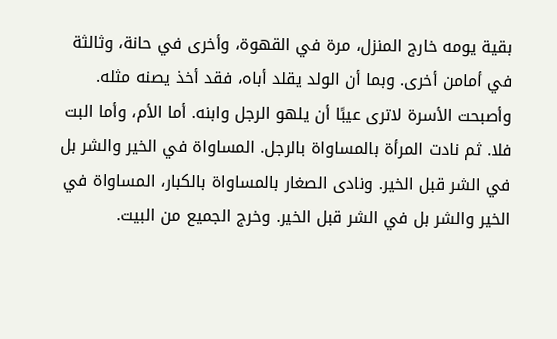بقية يومه خارج المنزل، مرة في القهوة، وأخرى في حانة، وثالثة في أمامن أخرى. وبما أن الولد يقلد أباه، فقد أخذ يصنه مثله. وأصبحت الأسرة لاترى عيبًا أن يلهو الرجل وابنه. أما الأم، وأما البت فلا. ثم نادت المرأة بالمساواة بالرجل. المساواة في الخير والشر بل في الشر قبل الخير. ونادى الصغار بالمساواة بالكبار، المساواة في الخير والشر بل في الشر قبل الخير. وخرج الجميع من البيت.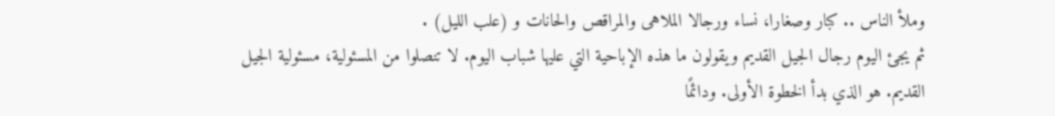وملأ الناس .. كبار وصغارا، نساء ورجالا الملاهى والمراقص والحانات و (علب الليل) .
ثم يجئ اليوم رجال الجيل القديم ويقولون ما هذه الإباحية التي عليها شباب اليوم. لا تنصلوا من المسئولية، مسئولية الجيل القديم. هو الذي بدأ الخطوة الأولى. ودائمًا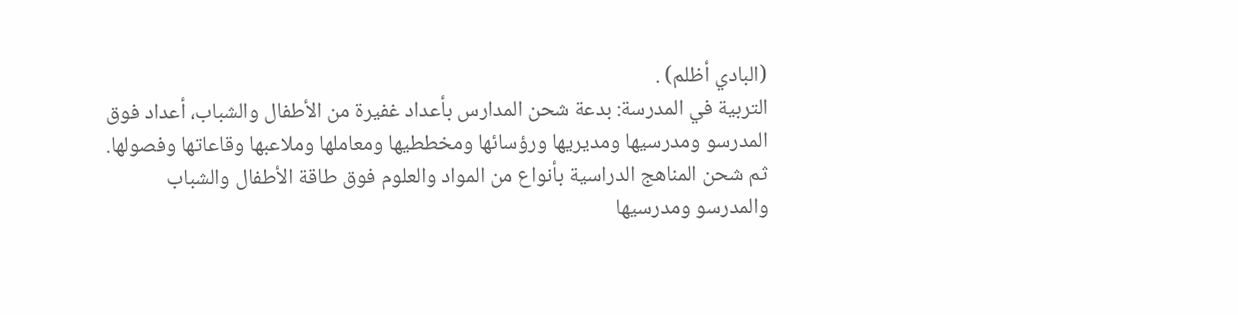(البادي أظلم) .
التربية في المدرسة: بدعة شحن المدارس بأعداد غفيرة من الأطفال والشباب، أعداد فوق المدرسو ومدرسيها ومديريها ورؤسائها ومخططيها ومعاملها وملاعبها وقاعاتها وفصولها. ثم شحن المناهج الدراسية بأنواع من المواد والعلوم فوق طاقة الأطفال والشباب والمدرسو ومدرسيها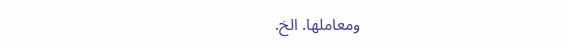ومعاملها. الخ.